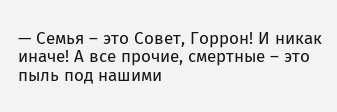— Семья – это Совет, Горрон! И никак иначе! А все прочие, смертные – это пыль под нашими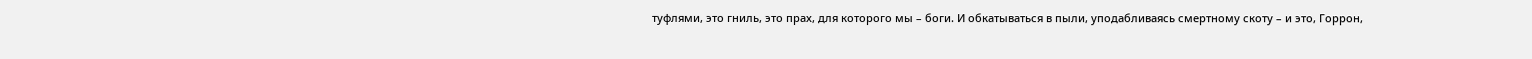туфлями, это гниль, это прах, для которого мы – боги. И обкатываться в пыли, уподабливаясь смертному скоту – и это, Горрон,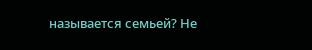называется семьей? Не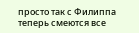просто так с Филиппа теперь смеются все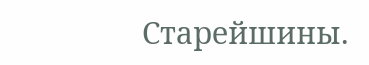Старейшины.